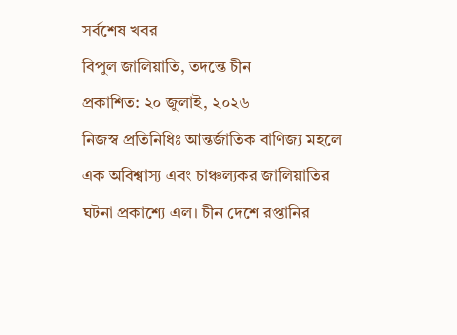সর্বশেষ খবর
বিপুল জালিয়াতি, তদন্তে চীন
প্রকাশিত: ২০ জুলাই, ২০২৬
নিজস্ব প্রতিনিধিঃ আন্তর্জাতিক বাণিজ্য মহলে এক অবিশ্বাস্য এবং চাঞ্চল্যকর জালিয়াতির ঘটনা প্রকাশ্যে এল। চীন দেশে রপ্তানির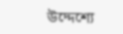উদ্দেশ্যে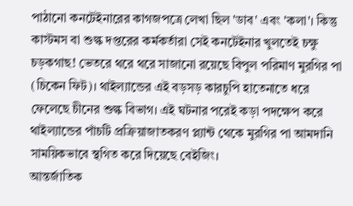পাঠানো কনটেইনারের কাগজপত্রে লেখা ছিল 'ডাব' এবং 'কলা'। কিন্তু কাস্টমস বা শুল্ক দপ্তরের কর্মকর্তারা সেই কনটেইনার খুলতেই চক্ষু চড়কগাছ! ভেতরে থরে থরে সাজানো রয়েছে বিপুল পরিমাণ মুরগির পা (চিকেন ফিট)। থাইল্যান্ডের এই বড়সড় কারচুপি হাতেনাতে ধরে ফেলেছে চীনের শুল্ক বিভাগ। এই ঘটনার পরেই কড়া পদক্ষেপ করে থাইল্যান্ডের পাঁচটি প্রক্রিয়াজাতকরণ প্ল্যান্ট থেকে মুরগির পা আমদানি সাময়িকভাবে স্থগিত করে দিয়েছে বেইজিং।
আন্তর্জাতিক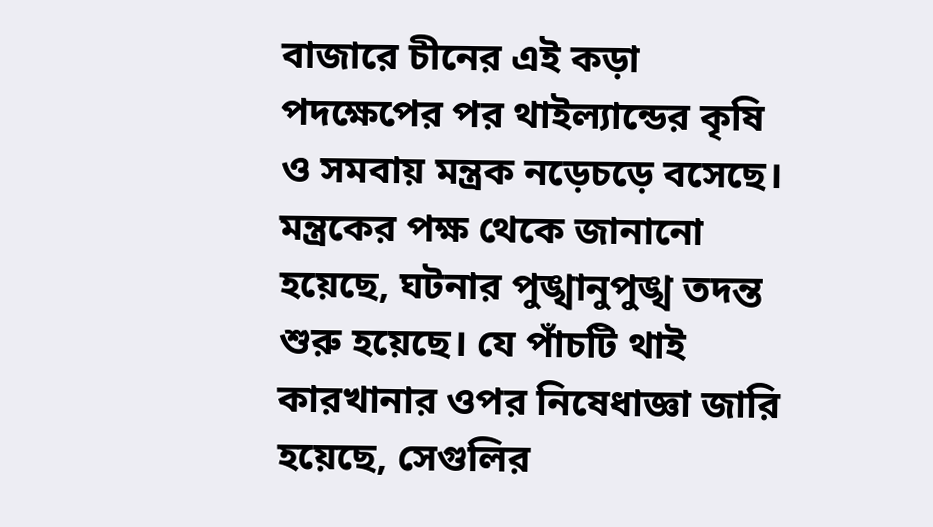বাজারে চীনের এই কড়া পদক্ষেপের পর থাইল্যান্ডের কৃষি ও সমবায় মন্ত্রক নড়েচড়ে বসেছে। মন্ত্রকের পক্ষ থেকে জানানো হয়েছে, ঘটনার পুঙ্খানুপুঙ্খ তদন্ত শুরু হয়েছে। যে পাঁচটি থাই কারখানার ওপর নিষেধাজ্ঞা জারি হয়েছে, সেগুলির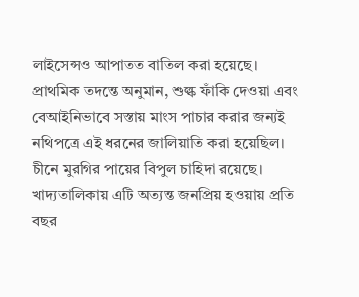লাইসেন্সও আপাতত বাতিল করা হয়েছে। প্রাথমিক তদন্তে অনুমান, শুল্ক ফাঁকি দেওয়া এবং বেআইনিভাবে সস্তায় মাংস পাচার করার জন্যই নথিপত্রে এই ধরনের জালিয়াতি করা হয়েছিল।
চীনে মুরগির পায়ের বিপুল চাহিদা রয়েছে। খাদ্যতালিকায় এটি অত্যন্ত জনপ্রিয় হওয়ায় প্রতি বছর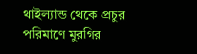থাইল্যান্ড থেকে প্রচুর পরিমাণে মুরগির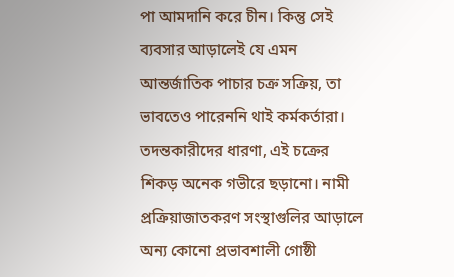পা আমদানি করে চীন। কিন্তু সেই ব্যবসার আড়ালেই যে এমন আন্তর্জাতিক পাচার চক্র সক্রিয়, তা ভাবতেও পারেননি থাই কর্মকর্তারা। তদন্তকারীদের ধারণা, এই চক্রের শিকড় অনেক গভীরে ছড়ানো। নামী প্রক্রিয়াজাতকরণ সংস্থাগুলির আড়ালে অন্য কোনো প্রভাবশালী গোষ্ঠী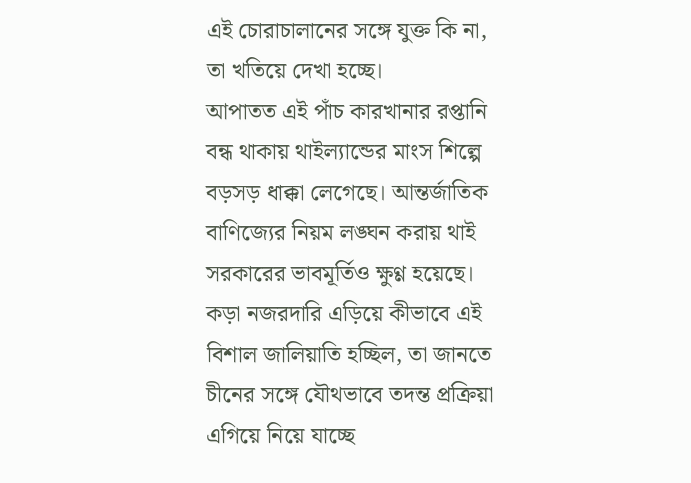এই চোরাচালানের সঙ্গে যুক্ত কি না, তা খতিয়ে দেখা হচ্ছে।
আপাতত এই পাঁচ কারখানার রপ্তানি বন্ধ থাকায় থাইল্যান্ডের মাংস শিল্পে বড়সড় ধাক্কা লেগেছে। আন্তর্জাতিক বাণিজ্যের নিয়ম লঙ্ঘন করায় থাই সরকারের ভাবমূর্তিও ক্ষুণ্ণ হয়েছে। কড়া নজরদারি এড়িয়ে কীভাবে এই বিশাল জালিয়াতি হচ্ছিল, তা জানতে চীনের সঙ্গে যৌথভাবে তদন্ত প্রক্রিয়া এগিয়ে নিয়ে যাচ্ছে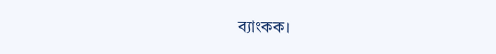ব্যাংকক।